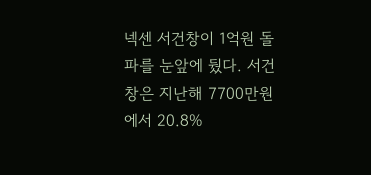넥센 서건창이 1억원 돌파를 눈앞에 뒀다. 서건창은 지난해 7700만원에서 20.8%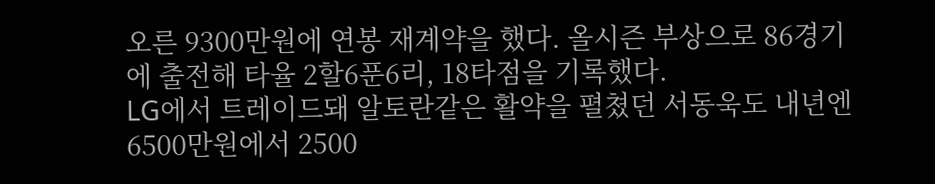오른 9300만원에 연봉 재계약을 했다. 올시즌 부상으로 86경기에 출전해 타율 2할6푼6리, 18타점을 기록했다.
LG에서 트레이드돼 알토란같은 활약을 펼쳤던 서동욱도 내년엔 6500만원에서 2500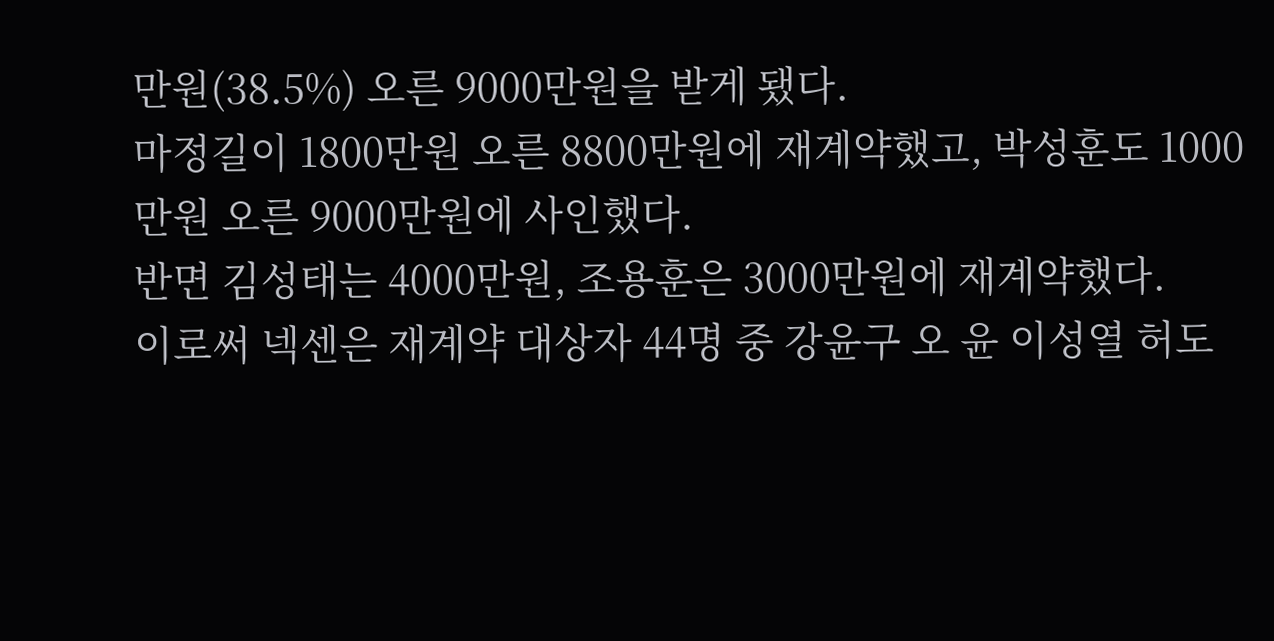만원(38.5%) 오른 9000만원을 받게 됐다.
마정길이 1800만원 오른 8800만원에 재계약했고, 박성훈도 1000만원 오른 9000만원에 사인했다.
반면 김성태는 4000만원, 조용훈은 3000만원에 재계약했다.
이로써 넥센은 재계약 대상자 44명 중 강윤구 오 윤 이성열 허도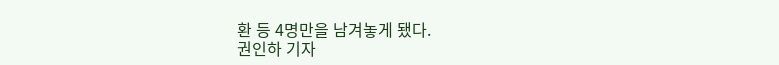환 등 4명만을 남겨놓게 됐다.
권인하 기자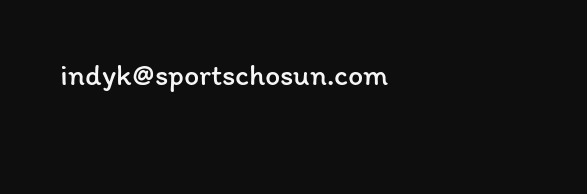indyk@sportschosun.com